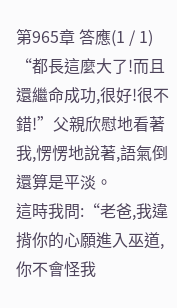第965章 答應(1 / 1)
“都長這麼大了!而且還繼命成功,很好!很不錯!”父親欣慰地看著我,愣愣地說著,語氣倒還算是平淡。
這時我問:“老爸,我違揹你的心願進入巫道,你不會怪我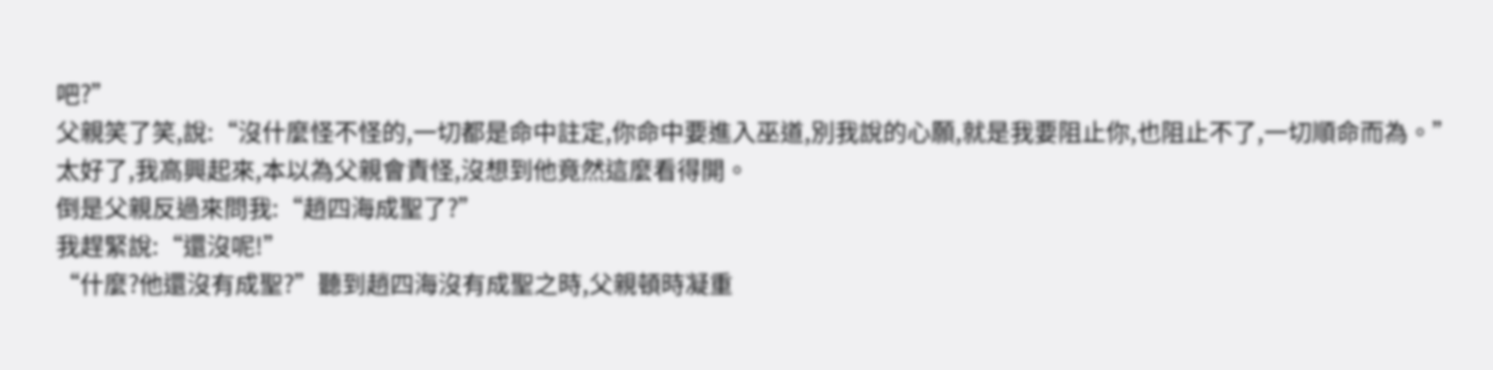吧?”
父親笑了笑,說:“沒什麼怪不怪的,一切都是命中註定,你命中要進入巫道,別我說的心願,就是我要阻止你,也阻止不了,一切順命而為。”
太好了,我高興起來,本以為父親會責怪,沒想到他竟然這麼看得開。
倒是父親反過來問我:“趙四海成聖了?”
我趕緊說:“還沒呢!”
“什麼?他還沒有成聖?”聽到趙四海沒有成聖之時,父親頓時凝重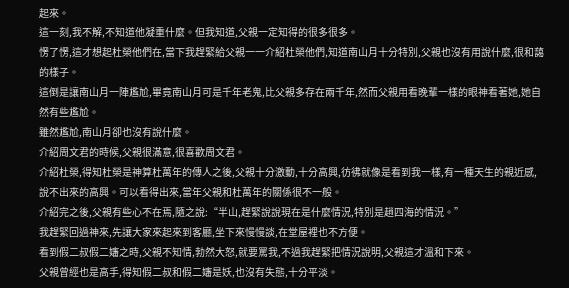起來。
這一刻,我不解,不知道他凝重什麼。但我知道,父親一定知得的很多很多。
愣了愣,這才想起杜榮他們在,當下我趕緊給父親一一介紹杜榮他們,知道南山月十分特別,父親也沒有用說什麼,很和藹的樣子。
這倒是讓南山月一陣尷尬,畢竟南山月可是千年老鬼,比父親多存在兩千年,然而父親用看晚輩一樣的眼神看著她,她自然有些尷尬。
雖然尷尬,南山月卻也沒有說什麼。
介紹周文君的時候,父親很滿意,很喜歡周文君。
介紹杜榮,得知杜榮是神算杜萬年的傳人之後,父親十分激動,十分高興,彷彿就像是看到我一樣,有一種天生的親近感,說不出來的高興。可以看得出來,當年父親和杜萬年的關係很不一般。
介紹完之後,父親有些心不在焉,隨之說:“半山,趕緊說說現在是什麼情況,特別是趙四海的情況。”
我趕緊回過神來,先讓大家來起來到客廳,坐下來慢慢談,在堂屋裡也不方便。
看到假二叔假二嬸之時,父親不知情,勃然大怒,就要罵我,不過我趕緊把情況說明,父親這才溫和下來。
父親曾經也是高手,得知假二叔和假二嬸是妖,也沒有失態,十分平淡。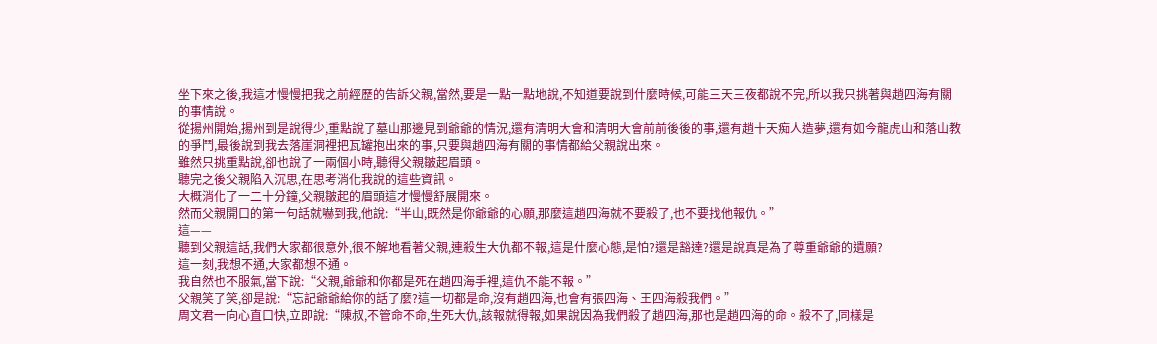坐下來之後,我這才慢慢把我之前經歷的告訴父親,當然,要是一點一點地說,不知道要說到什麼時候,可能三天三夜都說不完,所以我只挑著與趙四海有關的事情說。
從揚州開始,揚州到是說得少,重點說了墓山那邊見到爺爺的情況,還有清明大會和清明大會前前後後的事,還有趙十天痴人造夢,還有如今龍虎山和落山教的爭鬥,最後說到我去落崖洞裡把瓦罐抱出來的事,只要與趙四海有關的事情都給父親說出來。
雖然只挑重點說,卻也說了一兩個小時,聽得父親皺起眉頭。
聽完之後父親陷入沉思,在思考消化我說的這些資訊。
大概消化了一二十分鐘,父親皺起的眉頭這才慢慢舒展開來。
然而父親開口的第一句話就嚇到我,他說:“半山,既然是你爺爺的心願,那麼這趙四海就不要殺了,也不要找他報仇。”
這——
聽到父親這話,我們大家都很意外,很不解地看著父親,連殺生大仇都不報,這是什麼心態,是怕?還是豁達?還是說真是為了尊重爺爺的遺願?
這一刻,我想不通,大家都想不通。
我自然也不服氣,當下說:“父親,爺爺和你都是死在趙四海手裡,這仇不能不報。”
父親笑了笑,卻是說:“忘記爺爺給你的話了麼?這一切都是命,沒有趙四海,也會有張四海、王四海殺我們。”
周文君一向心直口快,立即說:“陳叔,不管命不命,生死大仇,該報就得報,如果說因為我們殺了趙四海,那也是趙四海的命。殺不了,同樣是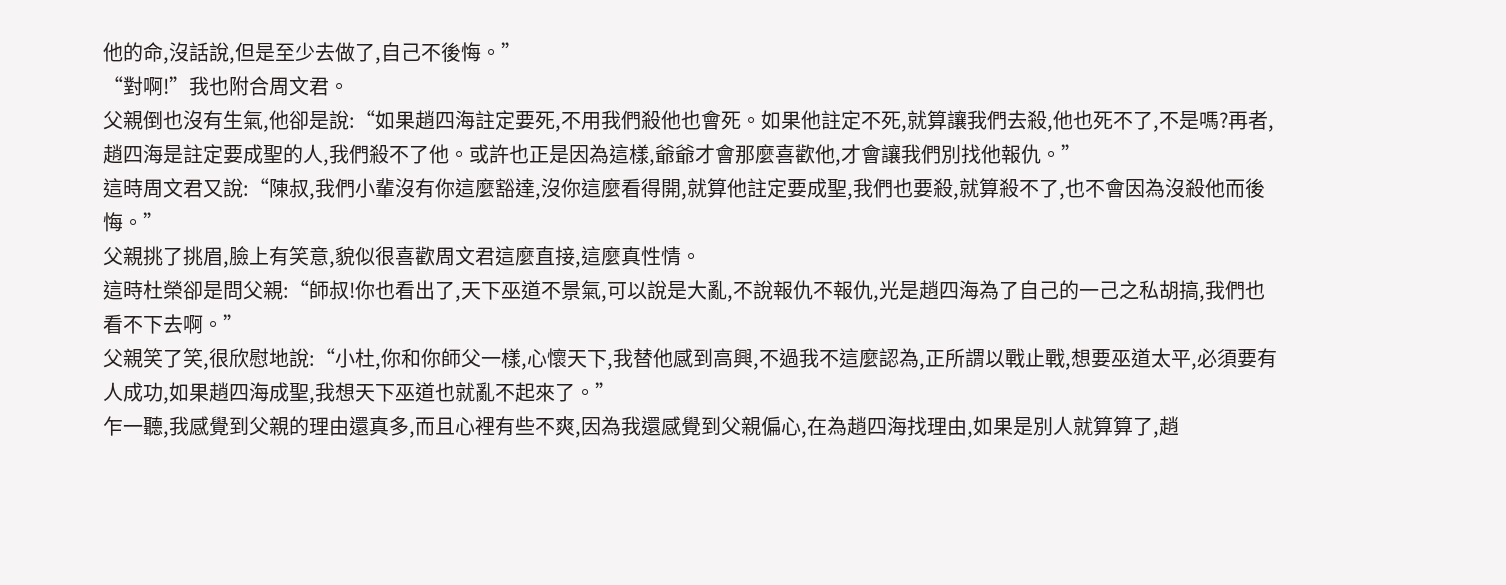他的命,沒話說,但是至少去做了,自己不後悔。”
“對啊!”我也附合周文君。
父親倒也沒有生氣,他卻是說:“如果趙四海註定要死,不用我們殺他也會死。如果他註定不死,就算讓我們去殺,他也死不了,不是嗎?再者,趙四海是註定要成聖的人,我們殺不了他。或許也正是因為這樣,爺爺才會那麼喜歡他,才會讓我們別找他報仇。”
這時周文君又說:“陳叔,我們小輩沒有你這麼豁達,沒你這麼看得開,就算他註定要成聖,我們也要殺,就算殺不了,也不會因為沒殺他而後悔。”
父親挑了挑眉,臉上有笑意,貌似很喜歡周文君這麼直接,這麼真性情。
這時杜榮卻是問父親:“師叔!你也看出了,天下巫道不景氣,可以說是大亂,不說報仇不報仇,光是趙四海為了自己的一己之私胡搞,我們也看不下去啊。”
父親笑了笑,很欣慰地說:“小杜,你和你師父一樣,心懷天下,我替他感到高興,不過我不這麼認為,正所謂以戰止戰,想要巫道太平,必須要有人成功,如果趙四海成聖,我想天下巫道也就亂不起來了。”
乍一聽,我感覺到父親的理由還真多,而且心裡有些不爽,因為我還感覺到父親偏心,在為趙四海找理由,如果是別人就算算了,趙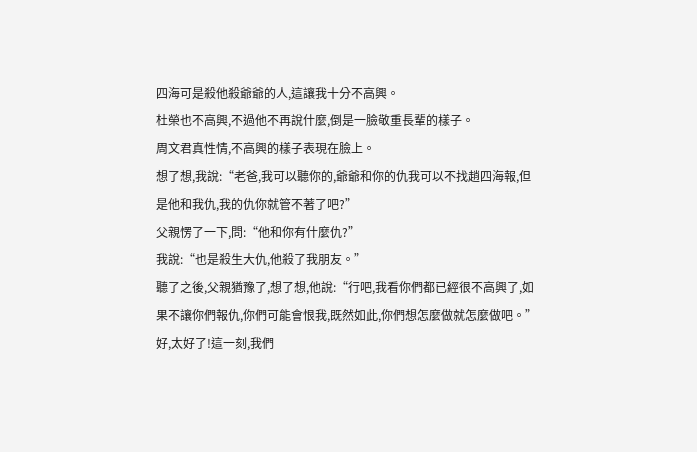四海可是殺他殺爺爺的人,這讓我十分不高興。
杜榮也不高興,不過他不再說什麼,倒是一臉敬重長輩的樣子。
周文君真性情,不高興的樣子表現在臉上。
想了想,我說:“老爸,我可以聽你的,爺爺和你的仇我可以不找趙四海報,但是他和我仇,我的仇你就管不著了吧?”
父親愣了一下,問:“他和你有什麼仇?”
我說:“也是殺生大仇,他殺了我朋友。”
聽了之後,父親猶豫了,想了想,他說:“行吧,我看你們都已經很不高興了,如果不讓你們報仇,你們可能會恨我,既然如此,你們想怎麼做就怎麼做吧。”
好,太好了!這一刻,我們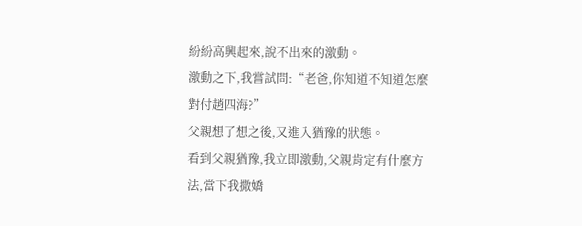紛紛高興起來,說不出來的激動。
激動之下,我嘗試問:“老爸,你知道不知道怎麼對付趙四海?”
父親想了想之後,又進入猶豫的狀態。
看到父親猶豫,我立即激動,父親肯定有什麼方法,當下我撒嬌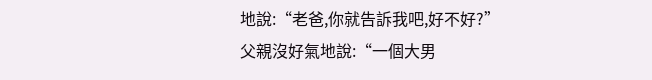地說:“老爸,你就告訴我吧,好不好?”
父親沒好氣地說:“一個大男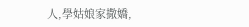人,學姑娘家撒嬌,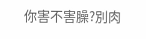你害不害臊?別肉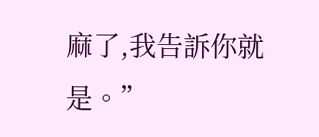麻了,我告訴你就是。”